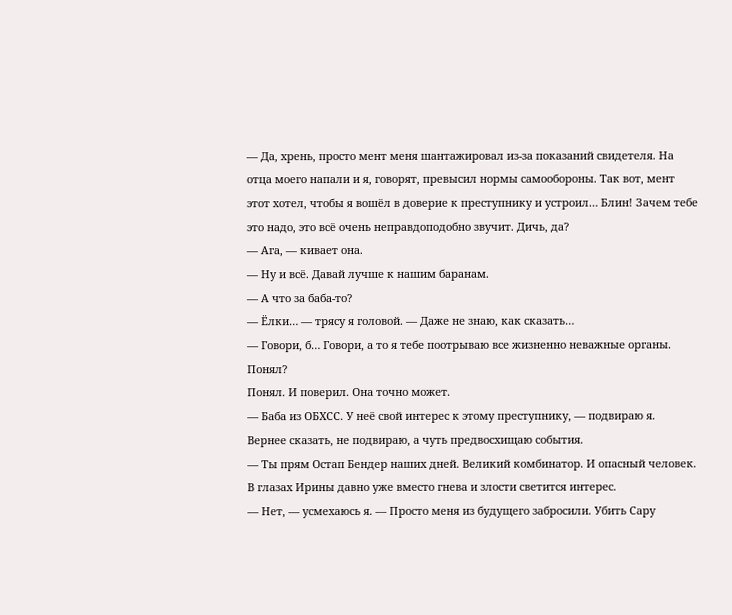— Да, хрень, просто мент меня шантажировал из-за показаний свидетеля. На отца моего напали и я, говорят, превысил нормы самообороны. Так вот, мент этот хотел, чтобы я вошёл в доверие к преступнику и устроил… Блин! Зачем тебе это надо, это всё очень неправдоподобно звучит. Дичь, да?
— Ага, — кивает она.
— Ну и всё. Давай лучше к нашим баранам.
— А что за баба-то?
— Ёлки… — трясу я головой. — Даже не знаю, как сказать…
— Говори, б… Говори, а то я тебе поотрываю все жизненно неважные органы. Понял?
Понял. И поверил. Она точно может.
— Баба из ОБХСС. У неё свой интерес к этому преступнику, — подвираю я.
Вернее сказать, не подвираю, а чуть предвосхищаю события.
— Ты прям Остап Бендер наших дней. Великий комбинатор. И опасный человек.
В глазах Ирины давно уже вместо гнева и злости светится интерес.
— Нет, — усмехаюсь я. — Просто меня из будущего забросили. Убить Сару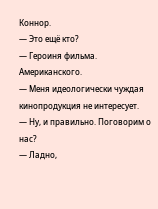Коннор.
— Это ещё кто?
— Героиня фильма. Американского.
— Меня идеологически чуждая кинопродукция не интересует.
— Ну, и правильно. Поговорим о нас?
— Ладно,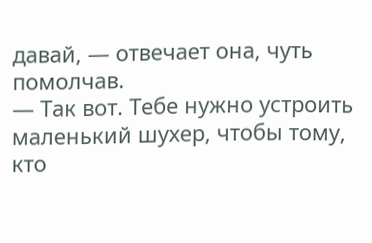давай, — отвечает она, чуть помолчав.
— Так вот. Тебе нужно устроить маленький шухер, чтобы тому, кто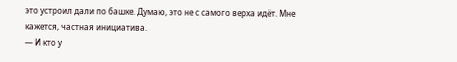это устроил дали по башке. Думаю, это не с самого верха идёт. Мне кажется, частная инициатива.
— И кто у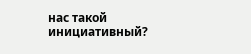нас такой инициативный?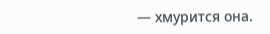— хмурится она.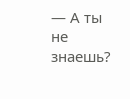— А ты не знаешь?